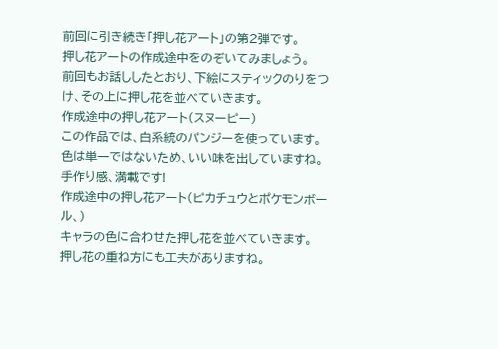前回に引き続き「押し花アート」の第2弾です。
押し花アートの作成途中をのぞいてみましょう。
前回もお話ししたとおり、下絵にスティックのりをつけ、その上に押し花を並べていきます。
作成途中の押し花アート(スヌーピー)
この作品では、白系統のパンジーを使っています。
色は単一ではないため、いい味を出していますね。
手作り感、満載です!
作成途中の押し花アート(ピカチュウとポケモンボール、)
キャラの色に合わせた押し花を並べていきます。
押し花の重ね方にも工夫がありますね。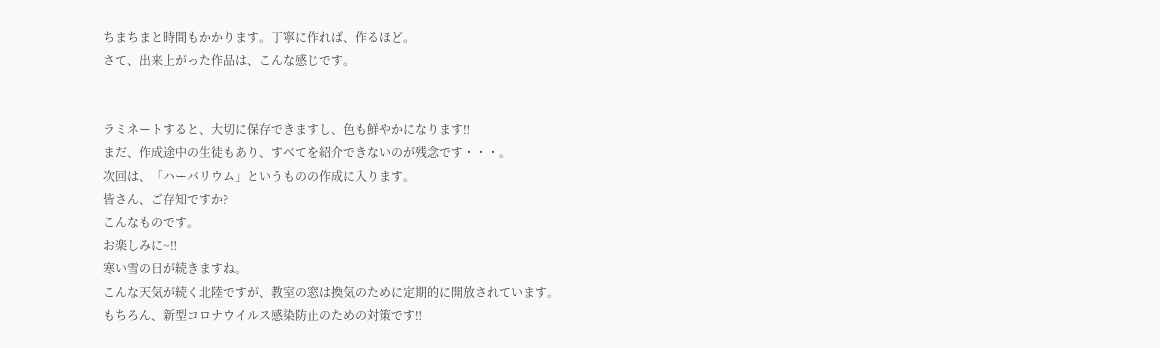ちまちまと時間もかかります。丁寧に作れば、作るほど。
さて、出来上がった作品は、こんな感じです。


ラミネートすると、大切に保存できますし、色も鮮やかになります‼
まだ、作成途中の生徒もあり、すべてを紹介できないのが残念です・・・。
次回は、「ハーバリウム」というものの作成に入ります。
皆さん、ご存知ですか?
こんなものです。
お楽しみに~‼
寒い雪の日が続きますね。
こんな天気が続く北陸ですが、教室の窓は換気のために定期的に開放されています。
もちろん、新型コロナウイルス感染防止のための対策です‼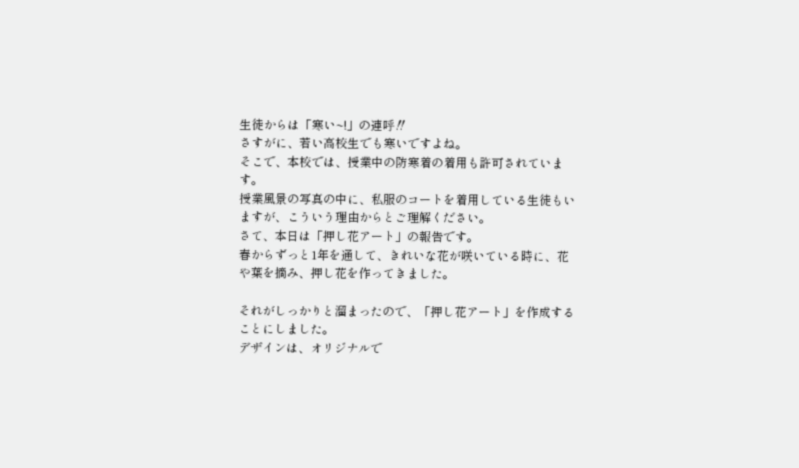生徒からは「寒い~!」の連呼‼
さすがに、若い高校生でも寒いですよね。
そこで、本校では、授業中の防寒着の着用も許可されています。
授業風景の写真の中に、私服のコートを着用している生徒もいますが、こういう理由からとご理解ください。
さて、本日は「押し花アート」の報告です。
春からずっと1年を通して、きれいな花が咲いている時に、花や葉を摘み、押し花を作ってきました。

それがしっかりと溜まったので、「押し花アート」を作成することにしました。
デザインは、オリジナルで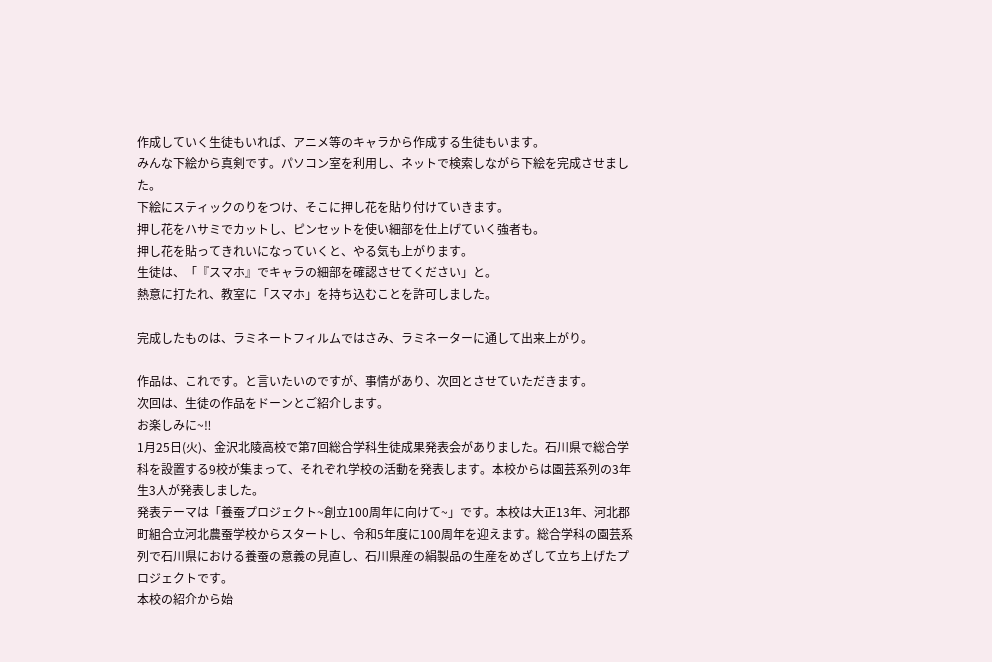作成していく生徒もいれば、アニメ等のキャラから作成する生徒もいます。
みんな下絵から真剣です。パソコン室を利用し、ネットで検索しながら下絵を完成させました。
下絵にスティックのりをつけ、そこに押し花を貼り付けていきます。
押し花をハサミでカットし、ピンセットを使い細部を仕上げていく強者も。
押し花を貼ってきれいになっていくと、やる気も上がります。
生徒は、「『スマホ』でキャラの細部を確認させてください」と。
熱意に打たれ、教室に「スマホ」を持ち込むことを許可しました。

完成したものは、ラミネートフィルムではさみ、ラミネーターに通して出来上がり。

作品は、これです。と言いたいのですが、事情があり、次回とさせていただきます。
次回は、生徒の作品をドーンとご紹介します。
お楽しみに~‼
1月25日(火)、金沢北陵高校で第7回総合学科生徒成果発表会がありました。石川県で総合学科を設置する9校が集まって、それぞれ学校の活動を発表します。本校からは園芸系列の3年生3人が発表しました。
発表テーマは「養蚕プロジェクト~創立100周年に向けて~」です。本校は大正13年、河北郡町組合立河北農蚕学校からスタートし、令和5年度に100周年を迎えます。総合学科の園芸系列で石川県における養蚕の意義の見直し、石川県産の絹製品の生産をめざして立ち上げたプロジェクトです。
本校の紹介から始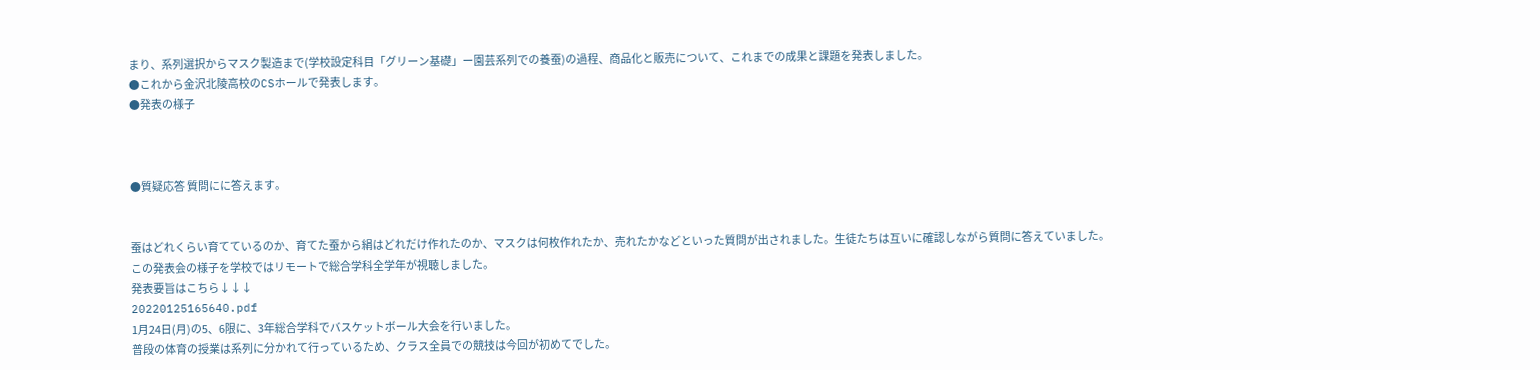まり、系列選択からマスク製造まで(学校設定科目「グリーン基礎」ー園芸系列での養蚕)の過程、商品化と販売について、これまでの成果と課題を発表しました。
●これから金沢北陵高校のCSホールで発表します。
●発表の様子



●質疑応答 質問にに答えます。


蚕はどれくらい育てているのか、育てた蚕から絹はどれだけ作れたのか、マスクは何枚作れたか、売れたかなどといった質問が出されました。生徒たちは互いに確認しながら質問に答えていました。
この発表会の様子を学校ではリモートで総合学科全学年が視聴しました。
発表要旨はこちら↓↓↓
20220125165640.pdf
1月24日(月)の5、6限に、3年総合学科でバスケットボール大会を行いました。
普段の体育の授業は系列に分かれて行っているため、クラス全員での競技は今回が初めてでした。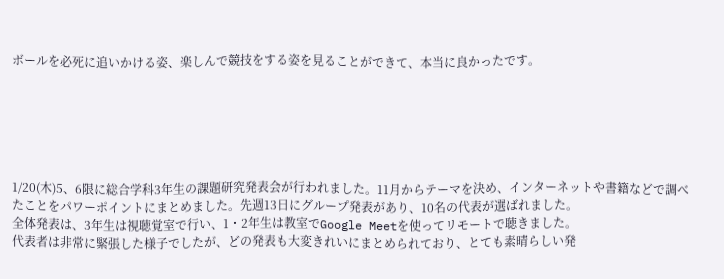ボールを必死に追いかける姿、楽しんで競技をする姿を見ることができて、本当に良かったです。






1/20(木)5、6限に総合学科3年生の課題研究発表会が行われました。11月からテーマを決め、インターネットや書籍などで調べたことをパワーポイントにまとめました。先週13日にグループ発表があり、10名の代表が選ばれました。
全体発表は、3年生は視聴覚室で行い、1・2年生は教室でGoogle Meetを使ってリモートで聴きました。
代表者は非常に緊張した様子でしたが、どの発表も大変きれいにまとめられており、とても素晴らしい発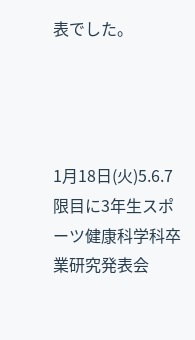表でした。




1月18日(火)5.6.7限目に3年生スポーツ健康科学科卒業研究発表会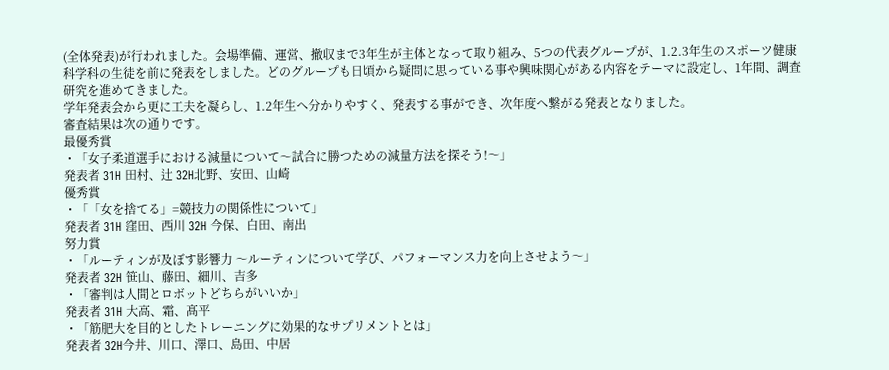(全体発表)が行われました。会場準備、運営、撤収まで3年生が主体となって取り組み、5つの代表グループが、1.2.3年生のスポーツ健康科学科の生徒を前に発表をしました。どのグループも日頃から疑問に思っている事や興味関心がある内容をテーマに設定し、1年間、調査研究を進めてきました。
学年発表会から更に工夫を凝らし、1.2年生へ分かりやすく、発表する事ができ、次年度へ繋がる発表となりました。
審査結果は次の通りです。
最優秀賞
・「女子柔道選手における減量について〜試合に勝つための減量方法を探そう!〜」
発表者 31H 田村、辻 32H北野、安田、山崎
優秀賞
・「「女を捨てる」=競技力の関係性について」
発表者 31H 窪田、西川 32H 今保、白田、南出
努力賞
・「ルーティンが及ぼす影響力 〜ルーティンについて学び、パフォーマンス力を向上させよう〜」
発表者 32H 笹山、藤田、細川、吉多
・「審判は人間とロボットどちらがいいか」
発表者 31H 大高、霜、髙平
・「筋肥大を目的としたトレーニングに効果的なサプリメントとは」
発表者 32H今井、川口、澤口、島田、中居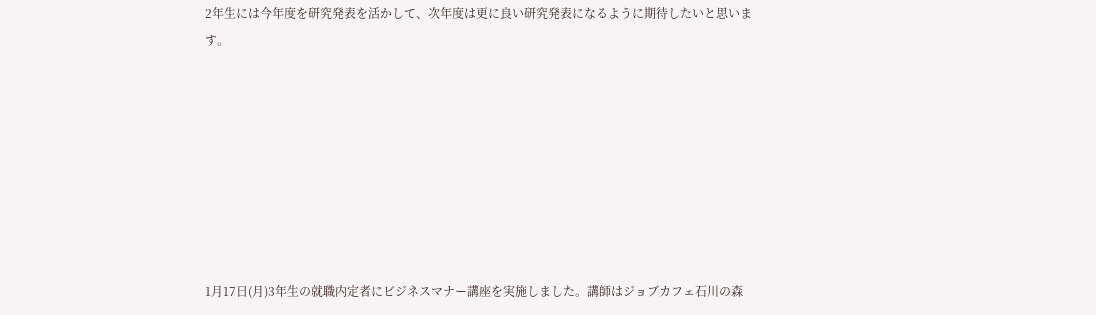2年生には今年度を研究発表を活かして、次年度は更に良い研究発表になるように期待したいと思います。








1月17日(月)3年生の就職内定者にビジネスマナー講座を実施しました。講師はジョブカフェ石川の森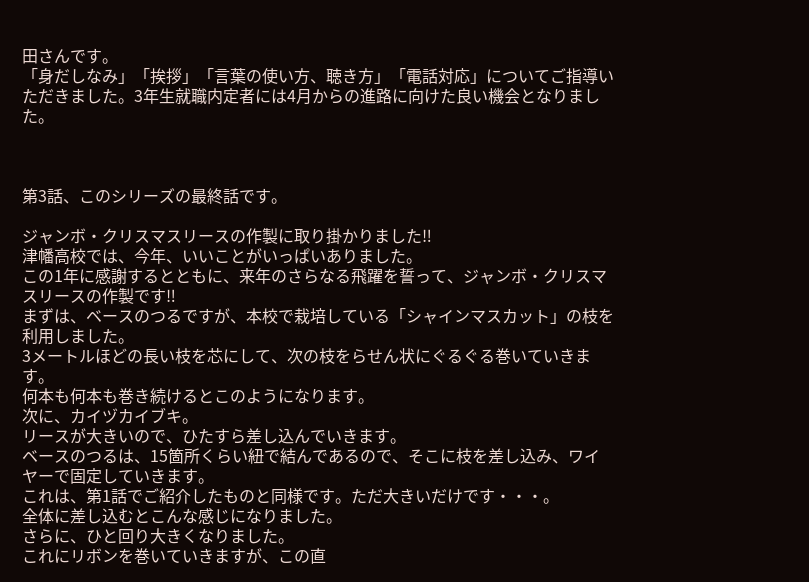田さんです。
「身だしなみ」「挨拶」「言葉の使い方、聴き方」「電話対応」についてご指導いただきました。3年生就職内定者には4月からの進路に向けた良い機会となりました。



第3話、このシリーズの最終話です。

ジャンボ・クリスマスリースの作製に取り掛かりました‼
津幡高校では、今年、いいことがいっぱいありました。
この1年に感謝するとともに、来年のさらなる飛躍を誓って、ジャンボ・クリスマスリースの作製です‼
まずは、ベースのつるですが、本校で栽培している「シャインマスカット」の枝を利用しました。
3メートルほどの長い枝を芯にして、次の枝をらせん状にぐるぐる巻いていきます。
何本も何本も巻き続けるとこのようになります。
次に、カイヅカイブキ。
リースが大きいので、ひたすら差し込んでいきます。
ベースのつるは、15箇所くらい紐で結んであるので、そこに枝を差し込み、ワイヤーで固定していきます。
これは、第1話でご紹介したものと同様です。ただ大きいだけです・・・。
全体に差し込むとこんな感じになりました。
さらに、ひと回り大きくなりました。
これにリボンを巻いていきますが、この直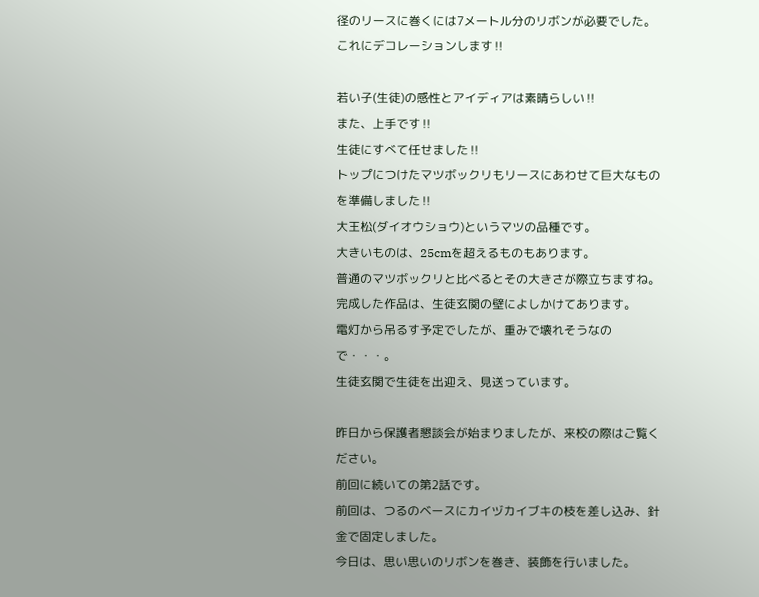径のリースに巻くには7メートル分のリボンが必要でした。
これにデコレーションします‼

若い子(生徒)の感性とアイディアは素晴らしい‼
また、上手です‼
生徒にすべて任せました‼
トップにつけたマツボックリもリースにあわせて巨大なものを準備しました‼
大王松(ダイオウショウ)というマツの品種です。
大きいものは、25cmを超えるものもあります。
普通のマツボックリと比べるとその大きさが際立ちますね。
完成した作品は、生徒玄関の壁によしかけてあります。
電灯から吊るす予定でしたが、重みで壊れそうなので・・・。
生徒玄関で生徒を出迎え、見送っています。

昨日から保護者懇談会が始まりましたが、来校の際はご覧ください。
前回に続いての第2話です。
前回は、つるのベースにカイヅカイブキの枝を差し込み、針金で固定しました。
今日は、思い思いのリボンを巻き、装飾を行いました。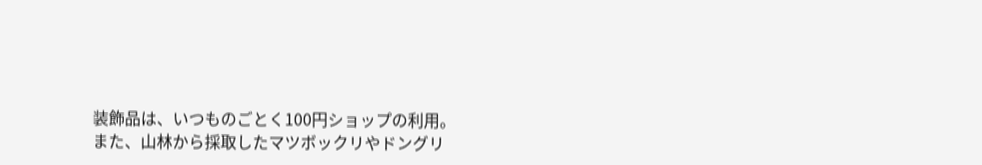装飾品は、いつものごとく100円ショップの利用。
また、山林から採取したマツボックリやドングリ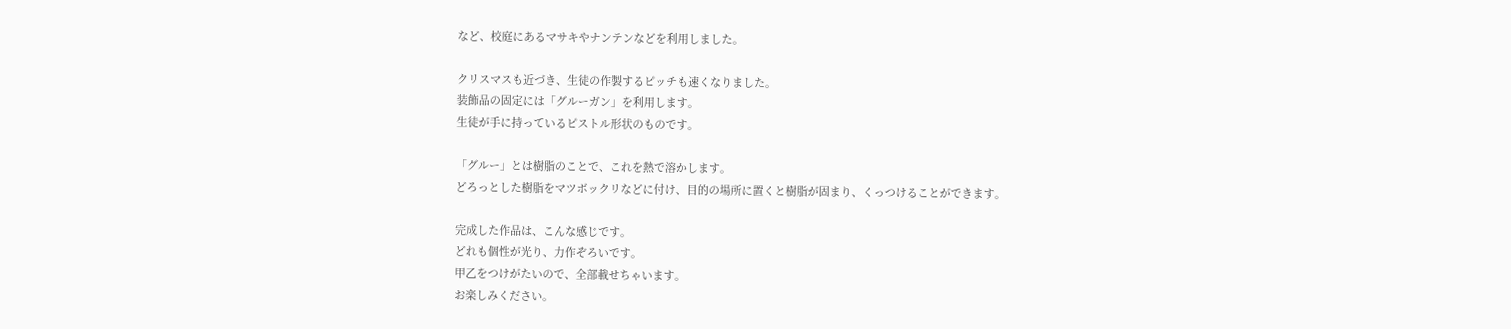など、校庭にあるマサキやナンテンなどを利用しました。

クリスマスも近づき、生徒の作製するピッチも速くなりました。
装飾品の固定には「グルーガン」を利用します。
生徒が手に持っているピストル形状のものです。

「グルー」とは樹脂のことで、これを熱で溶かします。
どろっとした樹脂をマツボックリなどに付け、目的の場所に置くと樹脂が固まり、くっつけることができます。

完成した作品は、こんな感じです。
どれも個性が光り、力作ぞろいです。
甲乙をつけがたいので、全部載せちゃいます。
お楽しみください。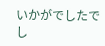いかがでしたでし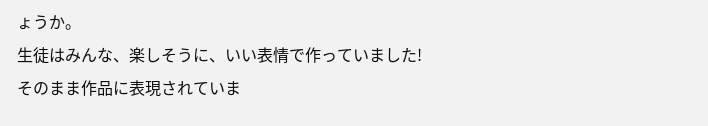ょうか。
生徒はみんな、楽しそうに、いい表情で作っていました!
そのまま作品に表現されていま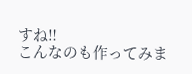すね‼
こんなのも作ってみま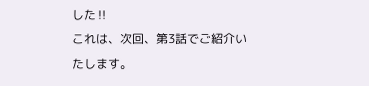した‼
これは、次回、第3話でご紹介いたします。